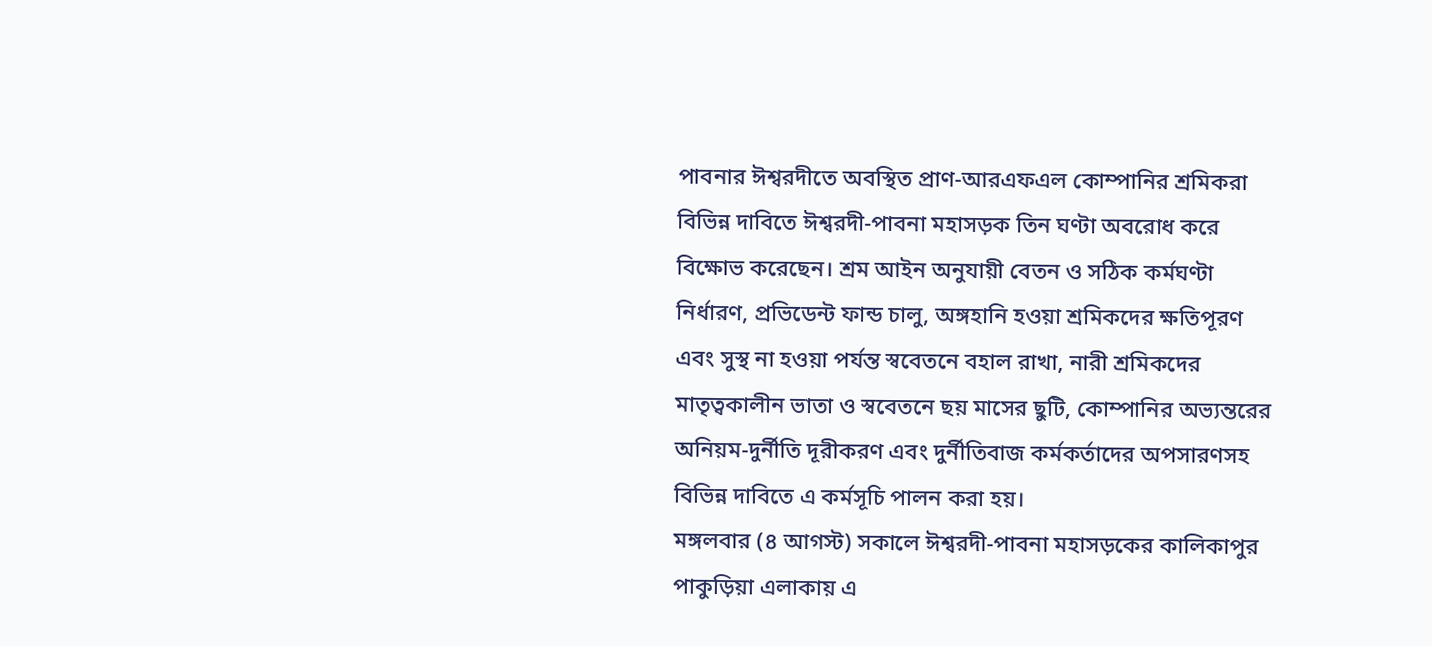পাবনার ঈশ্বরদীতে অবস্থিত প্রাণ-আরএফএল কোম্পানির শ্রমিকরা বিভিন্ন দাবিতে ঈশ্বরদী-পাবনা মহাসড়ক তিন ঘণ্টা অবরোধ করে বিক্ষোভ করেছেন। শ্রম আইন অনুযায়ী বেতন ও সঠিক কর্মঘণ্টা নির্ধারণ, প্রভিডেন্ট ফান্ড চালু, অঙ্গহানি হওয়া শ্রমিকদের ক্ষতিপূরণ এবং সুস্থ না হওয়া পর্যন্ত স্ববেতনে বহাল রাখা, নারী শ্রমিকদের মাতৃত্বকালীন ভাতা ও স্ববেতনে ছয় মাসের ছুটি, কোম্পানির অভ্যন্তরের অনিয়ম-দুর্নীতি দূরীকরণ এবং দুর্নীতিবাজ কর্মকর্তাদের অপসারণসহ বিভিন্ন দাবিতে এ কর্মসূচি পালন করা হয়।
মঙ্গলবার (৪ আগস্ট) সকালে ঈশ্বরদী-পাবনা মহাসড়কের কালিকাপুর পাকুড়িয়া এলাকায় এ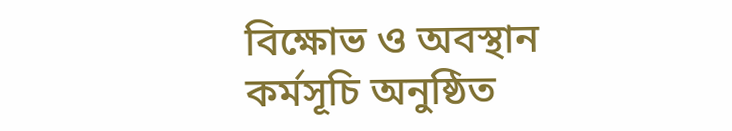বিক্ষোভ ও অবস্থান কর্মসূচি অনুষ্ঠিত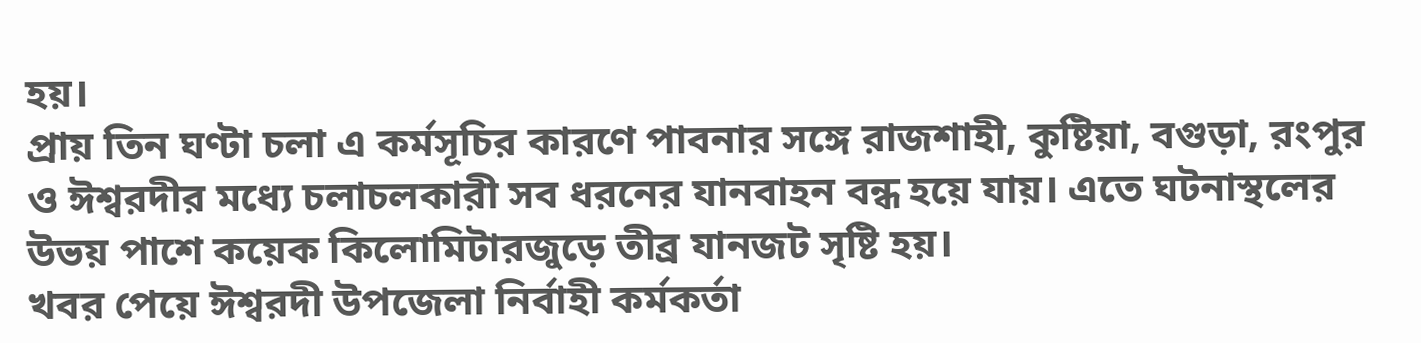হয়।
প্রায় তিন ঘণ্টা চলা এ কর্মসূচির কারণে পাবনার সঙ্গে রাজশাহী, কুষ্টিয়া, বগুড়া, রংপুর ও ঈশ্বরদীর মধ্যে চলাচলকারী সব ধরনের যানবাহন বন্ধ হয়ে যায়। এতে ঘটনাস্থলের উভয় পাশে কয়েক কিলোমিটারজুড়ে তীব্র যানজট সৃষ্টি হয়।
খবর পেয়ে ঈশ্বরদী উপজেলা নির্বাহী কর্মকর্তা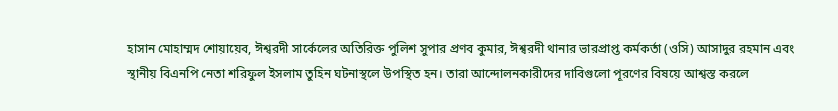হাসান মোহাম্মদ শোয়ায়েব, ঈশ্বরদী সার্কেলের অতিরিক্ত পুলিশ সুপার প্রণব কুমার, ঈশ্বরদী থানার ভারপ্রাপ্ত কর্মকর্তা (ওসি) আসাদুর রহমান এবং স্থানীয় বিএনপি নেতা শরিফুল ইসলাম তুহিন ঘটনাস্থলে উপস্থিত হন। তারা আন্দোলনকারীদের দাবিগুলো পূরণের বিষয়ে আশ্বস্ত করলে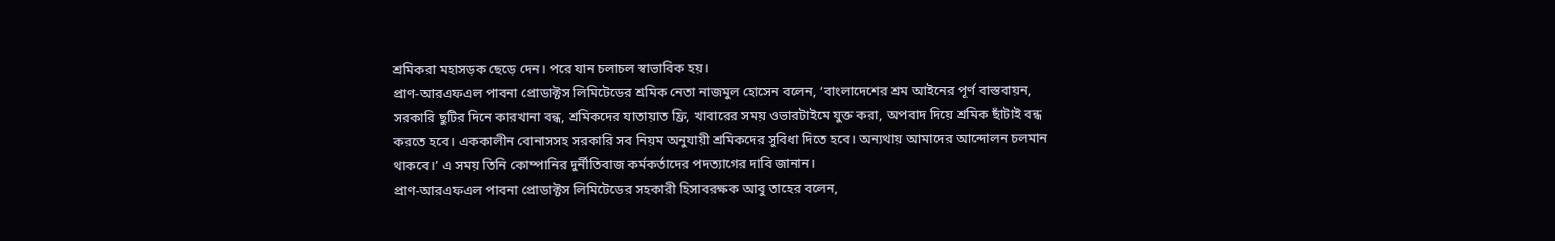শ্রমিকরা মহাসড়ক ছেড়ে দেন। পরে যান চলাচল স্বাভাবিক হয়।
প্রাণ-আরএফএল পাবনা প্রোডাক্টস লিমিটেডের শ্রমিক নেতা নাজমুল হোসেন বলেন, ‘বাংলাদেশের শ্রম আইনের পূর্ণ বাস্তবায়ন, সরকারি ছুটির দিনে কারখানা বন্ধ, শ্রমিকদের যাতায়াত ফ্রি, খাবারের সময় ওভারটাইমে যুক্ত করা, অপবাদ দিয়ে শ্রমিক ছাঁটাই বন্ধ করতে হবে। এককালীন বোনাসসহ সরকারি সব নিয়ম অনুযায়ী শ্রমিকদের সুবিধা দিতে হবে। অন্যথায় আমাদের আন্দোলন চলমান থাকবে।’ এ সময় তিনি কোম্পানির দুর্নীতিবাজ কর্মকর্তাদের পদত্যাগের দাবি জানান।
প্রাণ-আরএফএল পাবনা প্রোডাক্টস লিমিটেডের সহকারী হিসাবরক্ষক আবু তাহের বলেন,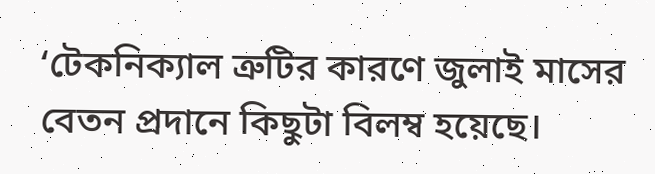‘টেকনিক্যাল ত্রুটির কারণে জুলাই মাসের বেতন প্রদানে কিছুটা বিলম্ব হয়েছে।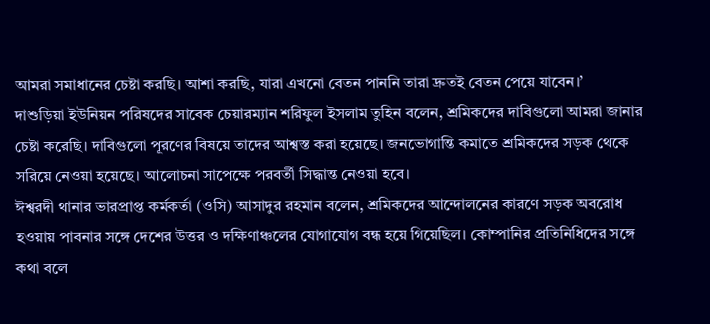আমরা সমাধানের চেষ্টা করছি। আশা করছি, যারা এখনো বেতন পাননি তারা দ্রুতই বেতন পেয়ে যাবেন।’
দাশুড়িয়া ইউনিয়ন পরিষদের সাবেক চেয়ারম্যান শরিফুল ইসলাম তুহিন বলেন, শ্রমিকদের দাবিগুলো আমরা জানার চেষ্টা করেছি। দাবিগুলো পূরণের বিষয়ে তাদের আশ্বস্ত করা হয়েছে। জনভোগান্তি কমাতে শ্রমিকদের সড়ক থেকে সরিয়ে নেওয়া হয়েছে। আলোচনা সাপেক্ষে পরবর্তী সিদ্ধান্ত নেওয়া হবে।
ঈশ্বরদী থানার ভারপ্রাপ্ত কর্মকর্তা (ওসি) আসাদুর রহমান বলেন, শ্রমিকদের আন্দোলনের কারণে সড়ক অবরোধ হওয়ায় পাবনার সঙ্গে দেশের উত্তর ও দক্ষিণাঞ্চলের যোগাযোগ বন্ধ হয়ে গিয়েছিল। কোম্পানির প্রতিনিধিদের সঙ্গে কথা বলে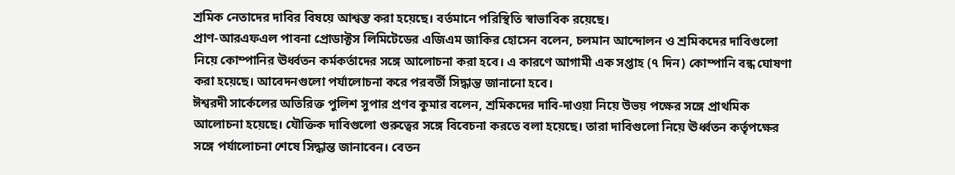শ্রমিক নেতাদের দাবির বিষয়ে আশ্বস্ত করা হয়েছে। বর্তমানে পরিস্থিতি স্বাভাবিক রয়েছে।
প্রাণ-আরএফএল পাবনা প্রোডাক্টস লিমিটেডের এজিএম জাকির হোসেন বলেন, চলমান আন্দোলন ও শ্রমিকদের দাবিগুলো নিয়ে কোম্পানির ঊর্ধ্বতন কর্মকর্তাদের সঙ্গে আলোচনা করা হবে। এ কারণে আগামী এক সপ্তাহ (৭ দিন) কোম্পানি বন্ধ ঘোষণা করা হয়েছে। আবেদনগুলো পর্যালোচনা করে পরবর্তী সিদ্ধান্ত জানানো হবে।
ঈশ্বরদী সার্কেলের অতিরিক্ত পুলিশ সুপার প্রণব কুমার বলেন, শ্রমিকদের দাবি-দাওয়া নিয়ে উভয় পক্ষের সঙ্গে প্রাথমিক আলোচনা হয়েছে। যৌক্তিক দাবিগুলো গুরুত্বের সঙ্গে বিবেচনা করতে বলা হয়েছে। তারা দাবিগুলো নিয়ে ঊর্ধ্বতন কর্তৃপক্ষের সঙ্গে পর্যালোচনা শেষে সিদ্ধান্ত জানাবেন। বেতন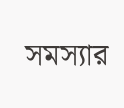সমস্যার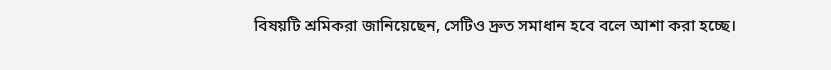বিষয়টি শ্রমিকরা জানিয়েছেন, সেটিও দ্রুত সমাধান হবে বলে আশা করা হচ্ছে।